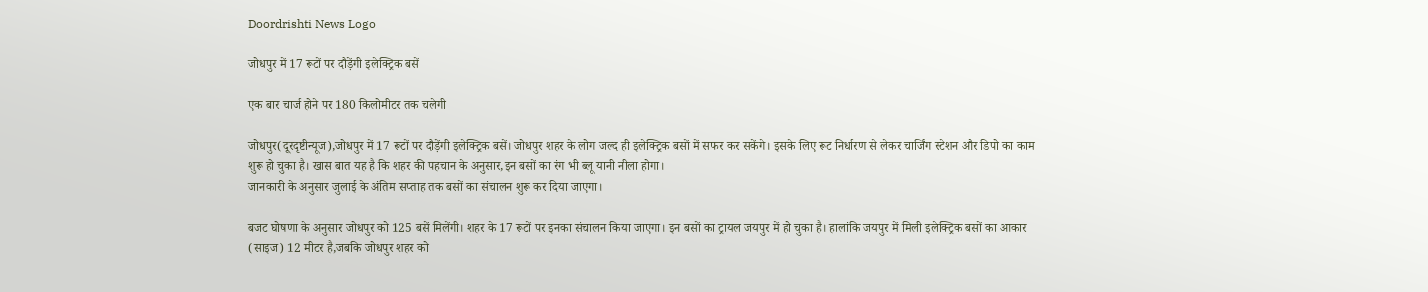Doordrishti News Logo

जोधपुर में 17 रूटों पर दौड़ेंगी इलेक्ट्रिक बसें

एक बार चार्ज होने पर 180 किलोमीटर तक चलेगी

जोधपुर(दूरदृष्टीन्यूज),जोधपुर में 17 रूटों पर दौड़ेंगी इलेक्ट्रिक बसें। जोधपुर शहर के लोग जल्द ही इलेक्ट्रिक बसों में सफर कर सकेंगे। इसके लिए रूट निर्धारण से लेकर चार्जिंग स्टेशन और डिपो का काम शुरू हो चुका है। खास बात यह है कि शहर की पहचान के अनुसार,इन बसों का रंग भी ब्लू यानी नीला होगा।
जानकारी के अनुसार जुलाई के अंतिम सप्ताह तक बसों का संचालन शुरू कर दिया जाएगा।

बजट घोषणा के अनुसार जोधपुर को 125 बसें मिलेंगी। शहर के 17 रूटों पर इनका संचालन किया जाएगा। इन बसों का ट्रायल जयपुर में हो चुका है। हालांकि जयपुर में मिली इलेक्ट्रिक बसों का आकार (साइज) 12 मीटर है,जबकि जोधपुर शहर को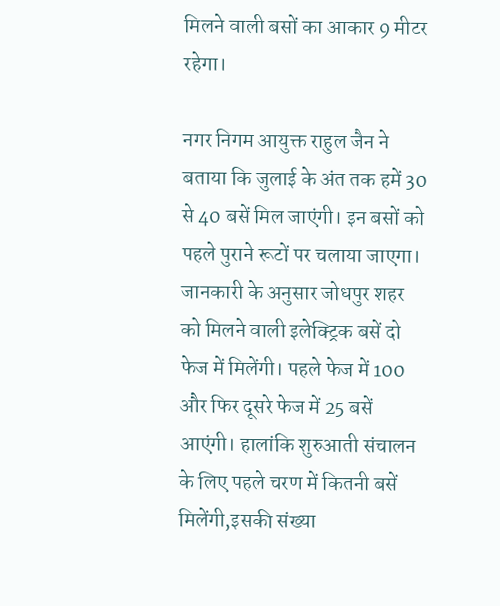मिलने वाली बसों का आकार 9 मीटर रहेगा।

नगर निगम आयुक्त राहुल जैन ने बताया कि जुलाई के अंत तक हमें 30 से 40 बसें मिल जाएंगी। इन बसों को पहले पुराने रूटों पर चलाया जाएगा। जानकारी के अनुसार जोधपुर शहर को मिलने वाली इलेक्ट्रिक बसें दो फेज में मिलेंगी। पहले फेज में 100 और फिर दूसरे फेज में 25 बसें आएंगी। हालांकि शुरुआती संचालन के लिए पहले चरण में कितनी बसें मिलेंगी,इसकी संख्या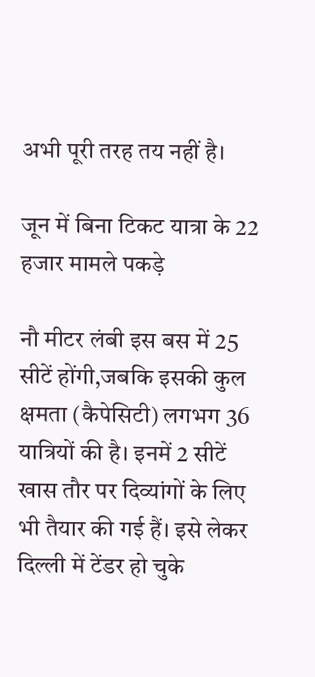अभी पूरी तरह तय नहीं है।

जून में बिना टिकट यात्रा के 22 हजार मामले पकड़े

नौ मीटर लंबी इस बस में 25 सीटें होंगी,जबकि इसकी कुल क्षमता (कैपेसिटी) लगभग 36 यात्रियों की है। इनमें 2 सीटें खास तौर पर दिव्यांगों के लिए भी तैयार की गई हैं। इसे लेकर दिल्ली में टेंडर हो चुके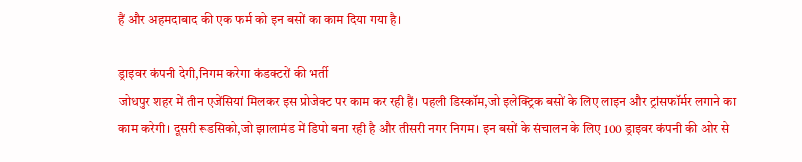हैं और अहमदाबाद की एक फर्म को इन बसों का काम दिया गया है।

ड्राइवर कंपनी देगी,निगम करेगा कंडक्टरों की भर्ती
जोधपुर शहर में तीन एजेंसियां मिलकर इस प्रोजेक्ट पर काम कर रही हैं। पहली डिस्कॉम,जो इलेक्ट्रिक बसों के लिए लाइन और ट्रांसफॉर्मर लगाने का काम करेगी। दूसरी रूडसिको,जो झालामंड में डिपो बना रही है और तीसरी नगर निगम। इन बसों के संचालन के लिए 100 ड्राइवर कंपनी की ओर से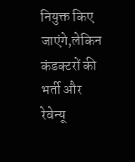नियुक्त किए जाएंगे,लेकिन कंडक्टरों की भर्ती और रेवेन्यू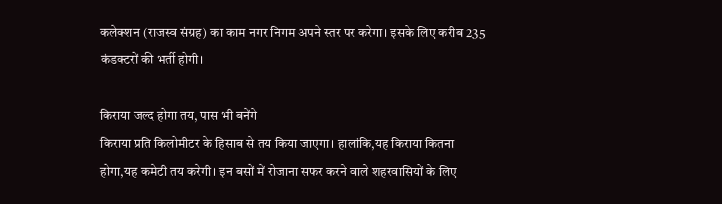कलेक्शन (राजस्व संग्रह) का काम नगर निगम अपने स्तर पर करेगा। इसके लिए करीब 235 कंडक्टरों की भर्ती होगी।

किराया जल्द होगा तय, पास भी बनेंगे
किराया प्रति किलोमीटर के हिसाब से तय किया जाएगा। हालांकि,यह किराया कितना होगा,यह कमेटी तय करेगी। इन बसों में रोजाना सफर करने वाले शहरवासियों के लिए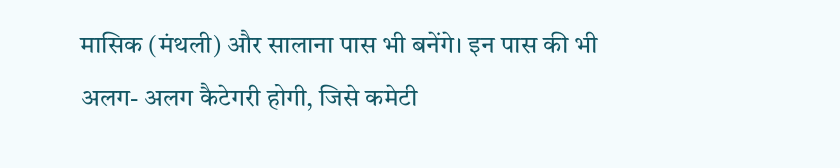मासिक (मंथली) और सालाना पास भी बनेंगे। इन पास की भी अलग- अलग कैटेगरी होगी, जिसे कमेटी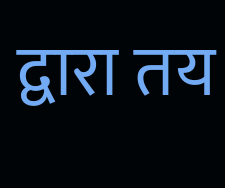द्वारा तय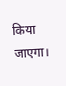किया जाएगा।